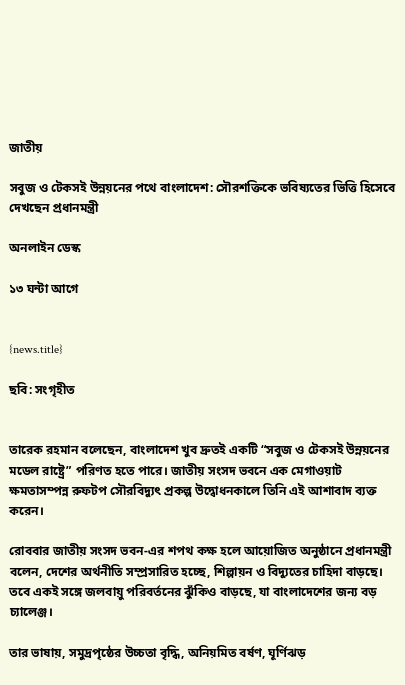জাতীয়

সবুজ ও টেকসই উন্নয়নের পথে বাংলাদেশ: সৌরশক্তিকে ভবিষ্যতের ভিত্তি হিসেবে দেখছেন প্রধানমন্ত্রী

অনলাইন ডেস্ক

১৩ ঘন্টা আগে


{news.title}

ছবি: সংগৃহীত


তারেক রহমান বলেছেন, বাংলাদেশ খুব দ্রুতই একটি “সবুজ ও টেকসই উন্নয়নের মডেল রাষ্ট্রে” পরিণত হতে পারে। জাতীয় সংসদ ভবনে এক মেগাওয়াট ক্ষমতাসম্পন্ন রুফটপ সৌরবিদ্যুৎ প্রকল্প উদ্বোধনকালে তিনি এই আশাবাদ ব্যক্ত করেন।

রোববার জাতীয় সংসদ ভবন-এর শপথ কক্ষ হলে আয়োজিত অনুষ্ঠানে প্রধানমন্ত্রী বলেন, দেশের অর্থনীতি সম্প্রসারিত হচ্ছে, শিল্পায়ন ও বিদ্যুতের চাহিদা বাড়ছে। তবে একই সঙ্গে জলবায়ু পরিবর্তনের ঝুঁকিও বাড়ছে, যা বাংলাদেশের জন্য বড় চ্যালেঞ্জ।

তার ভাষায়, সমুদ্রপৃষ্ঠের উচ্চতা বৃদ্ধি, অনিয়মিত বর্ষণ, ঘূর্ণিঝড়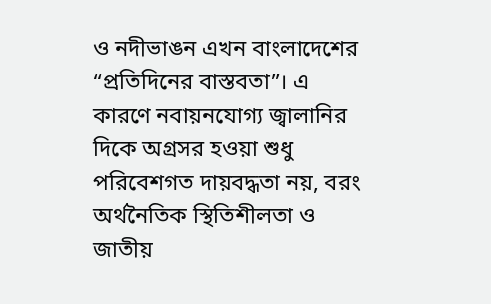ও নদীভাঙন এখন বাংলাদেশের “প্রতিদিনের বাস্তবতা”। এ কারণে নবায়নযোগ্য জ্বালানির দিকে অগ্রসর হওয়া শুধু পরিবেশগত দায়বদ্ধতা নয়, বরং অর্থনৈতিক স্থিতিশীলতা ও জাতীয়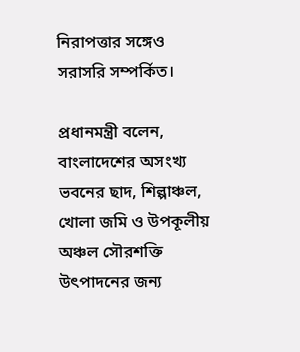নিরাপত্তার সঙ্গেও সরাসরি সম্পর্কিত।

প্রধানমন্ত্রী বলেন, বাংলাদেশের অসংখ্য ভবনের ছাদ, শিল্পাঞ্চল, খোলা জমি ও উপকূলীয় অঞ্চল সৌরশক্তি উৎপাদনের জন্য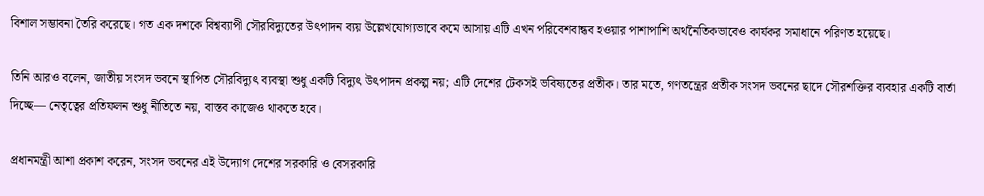বিশাল সম্ভাবনা তৈরি করেছে। গত এক দশকে বিশ্বব্যাপী সৌরবিদ্যুতের উৎপাদন ব্যয় উল্লেখযোগ্যভাবে কমে আসায় এটি এখন পরিবেশবান্ধব হওয়ার পাশাপাশি অর্থনৈতিকভাবেও কার্যকর সমাধানে পরিণত হয়েছে।

তিনি আরও বলেন, জাতীয় সংসদ ভবনে স্থাপিত সৌরবিদ্যুৎ ব্যবস্থা শুধু একটি বিদ্যুৎ উৎপাদন প্রকল্প নয়; এটি দেশের টেকসই ভবিষ্যতের প্রতীক। তার মতে, গণতন্ত্রের প্রতীক সংসদ ভবনের ছাদে সৌরশক্তির ব্যবহার একটি বার্তা দিচ্ছে— নেতৃত্বের প্রতিফলন শুধু নীতিতে নয়, বাস্তব কাজেও থাকতে হবে।

প্রধানমন্ত্রী আশা প্রকাশ করেন, সংসদ ভবনের এই উদ্যোগ দেশের সরকারি ও বেসরকারি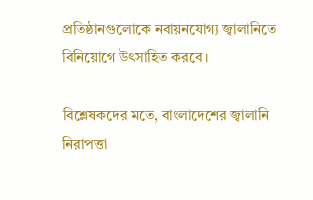প্রতিষ্ঠানগুলোকে নবায়নযোগ্য জ্বালানিতে বিনিয়োগে উৎসাহিত করবে।

বিশ্লেষকদের মতে, বাংলাদেশের জ্বালানি নিরাপত্তা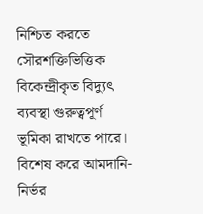নিশ্চিত করতে সৌরশক্তিভিত্তিক বিকেন্দ্রীকৃত বিদ্যুৎ ব্যবস্থা গুরুত্বপূর্ণ ভূমিকা রাখতে পারে। বিশেষ করে আমদানি-নির্ভর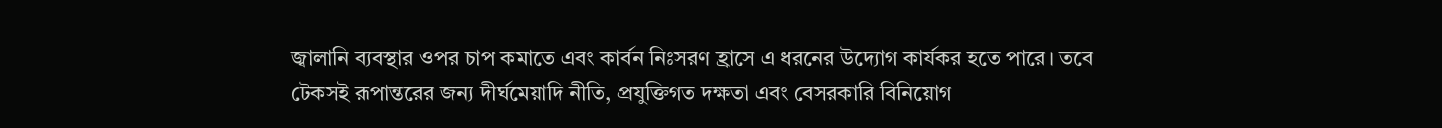জ্বালানি ব্যবস্থার ওপর চাপ কমাতে এবং কার্বন নিঃসরণ হ্রাসে এ ধরনের উদ্যোগ কার্যকর হতে পারে। তবে টেকসই রূপান্তরের জন্য দীর্ঘমেয়াদি নীতি, প্রযুক্তিগত দক্ষতা এবং বেসরকারি বিনিয়োগ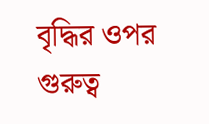বৃদ্ধির ওপর গুরুত্ব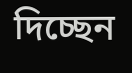দিচ্ছেন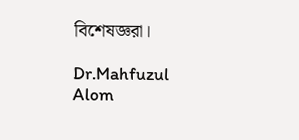বিশেষজ্ঞরা।

Dr.Mahfuzul Alom